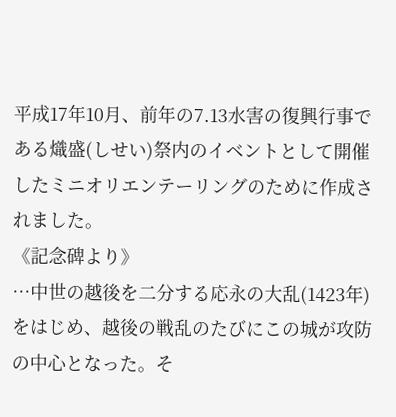平成17年10月、前年の7.13水害の復興行事である熾盛(しせい)祭内のイベントとして開催したミニオリエンテーリングのために作成されました。
《記念碑より》
…中世の越後を二分する応永の大乱(1423年)をはじめ、越後の戦乱のたびにこの城が攻防の中心となった。そ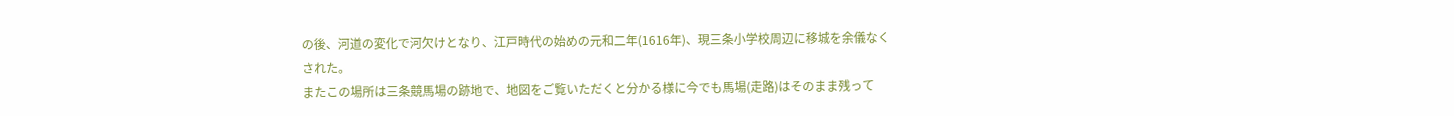の後、河道の変化で河欠けとなり、江戸時代の始めの元和二年(1616年)、現三条小学校周辺に移城を余儀なくされた。
またこの場所は三条競馬場の跡地で、地図をご覧いただくと分かる様に今でも馬場(走路)はそのまま残って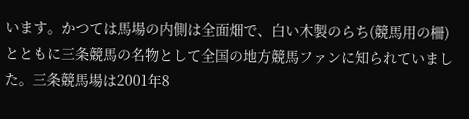います。かつては馬場の内側は全面畑で、白い木製のらち(競馬用の柵)とともに三条競馬の名物として全国の地方競馬ファンに知られていました。三条競馬場は2001年8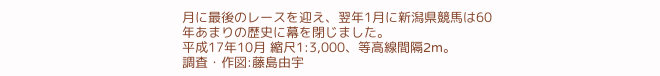月に最後のレースを迎え、翌年1月に新潟県競馬は60年あまりの歴史に幕を閉じました。
平成17年10月 縮尺1:3,000、等高線間隔2m。
調査・作図:藤島由宇